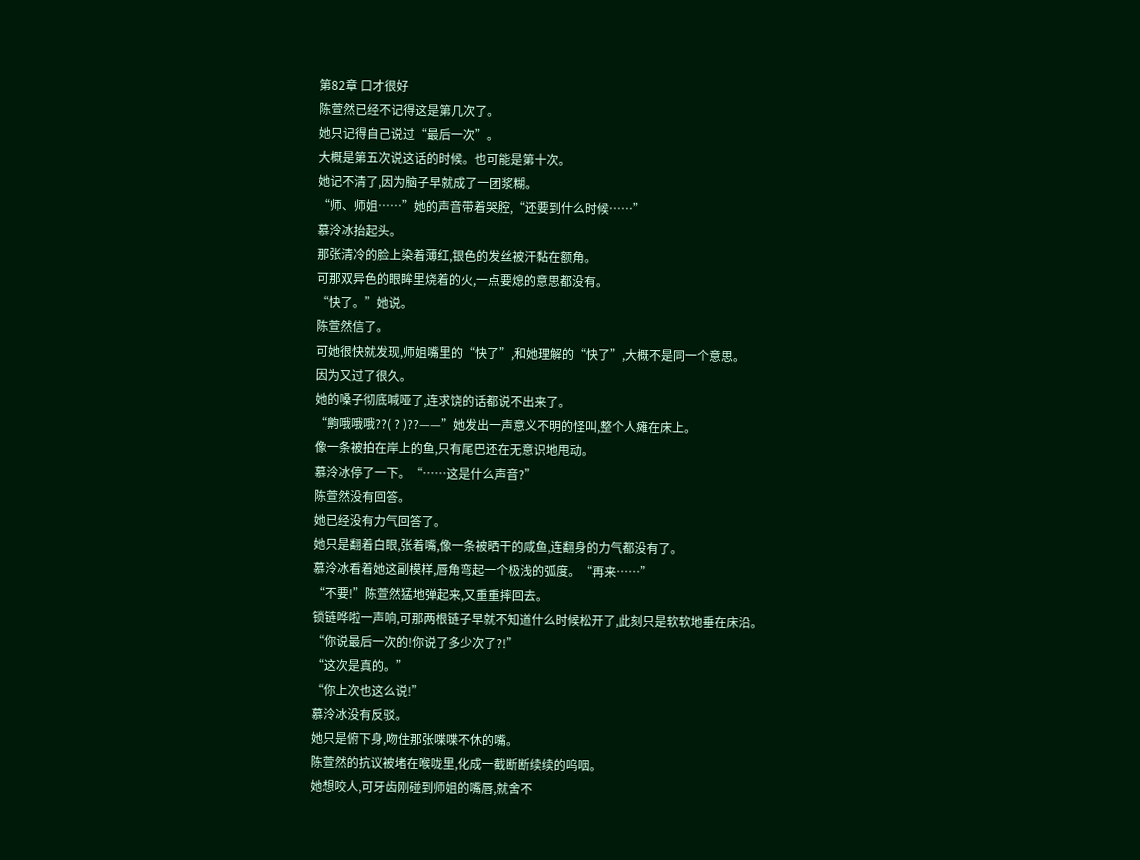第82章 口才很好
陈萱然已经不记得这是第几次了。
她只记得自己说过“最后一次”。
大概是第五次说这话的时候。也可能是第十次。
她记不清了,因为脑子早就成了一团浆糊。
“师、师姐……”她的声音带着哭腔,“还要到什么时候……”
慕泠冰抬起头。
那张清冷的脸上染着薄红,银色的发丝被汗黏在额角。
可那双异色的眼眸里烧着的火,一点要熄的意思都没有。
“快了。”她说。
陈萱然信了。
可她很快就发现,师姐嘴里的“快了”,和她理解的“快了”,大概不是同一个意思。
因为又过了很久。
她的嗓子彻底喊哑了,连求饶的话都说不出来了。
“齁哦哦哦??( ? )??——”她发出一声意义不明的怪叫,整个人瘫在床上。
像一条被拍在岸上的鱼,只有尾巴还在无意识地甩动。
慕泠冰停了一下。“……这是什么声音?”
陈萱然没有回答。
她已经没有力气回答了。
她只是翻着白眼,张着嘴,像一条被晒干的咸鱼,连翻身的力气都没有了。
慕泠冰看着她这副模样,唇角弯起一个极浅的弧度。“再来……”
“不要!”陈萱然猛地弹起来,又重重摔回去。
锁链哗啦一声响,可那两根链子早就不知道什么时候松开了,此刻只是软软地垂在床沿。
“你说最后一次的!你说了多少次了?!”
“这次是真的。”
“你上次也这么说!”
慕泠冰没有反驳。
她只是俯下身,吻住那张喋喋不休的嘴。
陈萱然的抗议被堵在喉咙里,化成一截断断续续的呜咽。
她想咬人,可牙齿刚碰到师姐的嘴唇,就舍不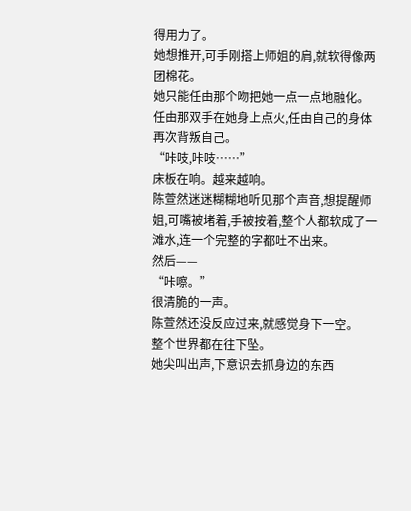得用力了。
她想推开,可手刚搭上师姐的肩,就软得像两团棉花。
她只能任由那个吻把她一点一点地融化。任由那双手在她身上点火,任由自己的身体再次背叛自己。
“咔吱,咔吱……”
床板在响。越来越响。
陈萱然迷迷糊糊地听见那个声音,想提醒师姐,可嘴被堵着,手被按着,整个人都软成了一滩水,连一个完整的字都吐不出来。
然后——
“咔嚓。”
很清脆的一声。
陈萱然还没反应过来,就感觉身下一空。
整个世界都在往下坠。
她尖叫出声,下意识去抓身边的东西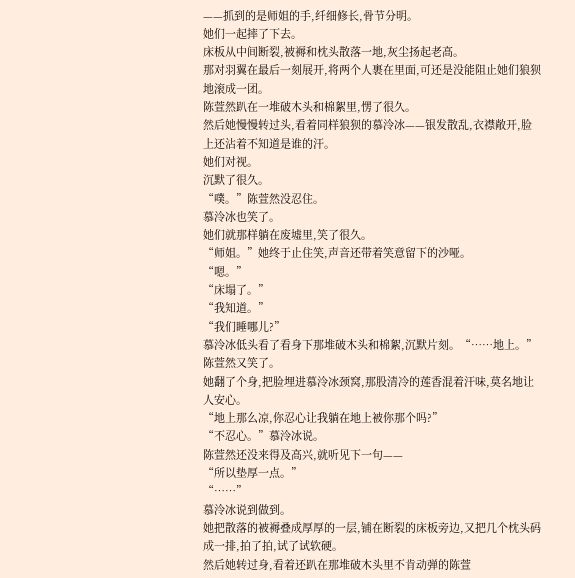——抓到的是师姐的手,纤细修长,骨节分明。
她们一起摔了下去。
床板从中间断裂,被褥和枕头散落一地,灰尘扬起老高。
那对羽翼在最后一刻展开,将两个人裹在里面,可还是没能阻止她们狼狈地滚成一团。
陈萱然趴在一堆破木头和棉絮里,愣了很久。
然后她慢慢转过头,看着同样狼狈的慕泠冰——银发散乱,衣襟敞开,脸上还沾着不知道是谁的汗。
她们对视。
沉默了很久。
“噗。”陈萱然没忍住。
慕泠冰也笑了。
她们就那样躺在废墟里,笑了很久。
“师姐。”她终于止住笑,声音还带着笑意留下的沙哑。
“嗯。”
“床塌了。”
“我知道。”
“我们睡哪儿?”
慕泠冰低头看了看身下那堆破木头和棉絮,沉默片刻。“……地上。”
陈萱然又笑了。
她翻了个身,把脸埋进慕泠冰颈窝,那股清冷的莲香混着汗味,莫名地让人安心。
“地上那么凉,你忍心让我躺在地上被你那个吗?”
“不忍心。”慕泠冰说。
陈萱然还没来得及高兴,就听见下一句——
“所以垫厚一点。”
“……”
慕泠冰说到做到。
她把散落的被褥叠成厚厚的一层,铺在断裂的床板旁边,又把几个枕头码成一排,拍了拍,试了试软硬。
然后她转过身,看着还趴在那堆破木头里不肯动弹的陈萱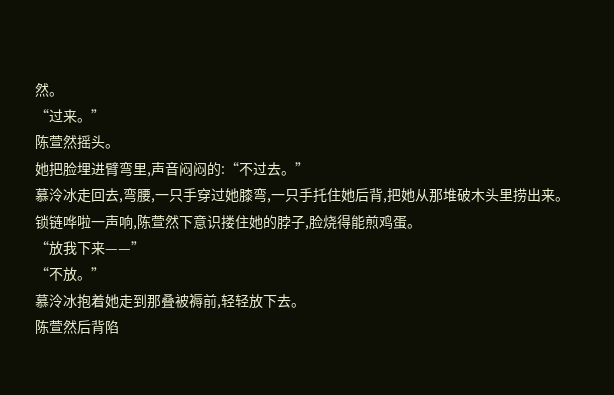然。
“过来。”
陈萱然摇头。
她把脸埋进臂弯里,声音闷闷的:“不过去。”
慕泠冰走回去,弯腰,一只手穿过她膝弯,一只手托住她后背,把她从那堆破木头里捞出来。
锁链哗啦一声响,陈萱然下意识搂住她的脖子,脸烧得能煎鸡蛋。
“放我下来——”
“不放。”
慕泠冰抱着她走到那叠被褥前,轻轻放下去。
陈萱然后背陷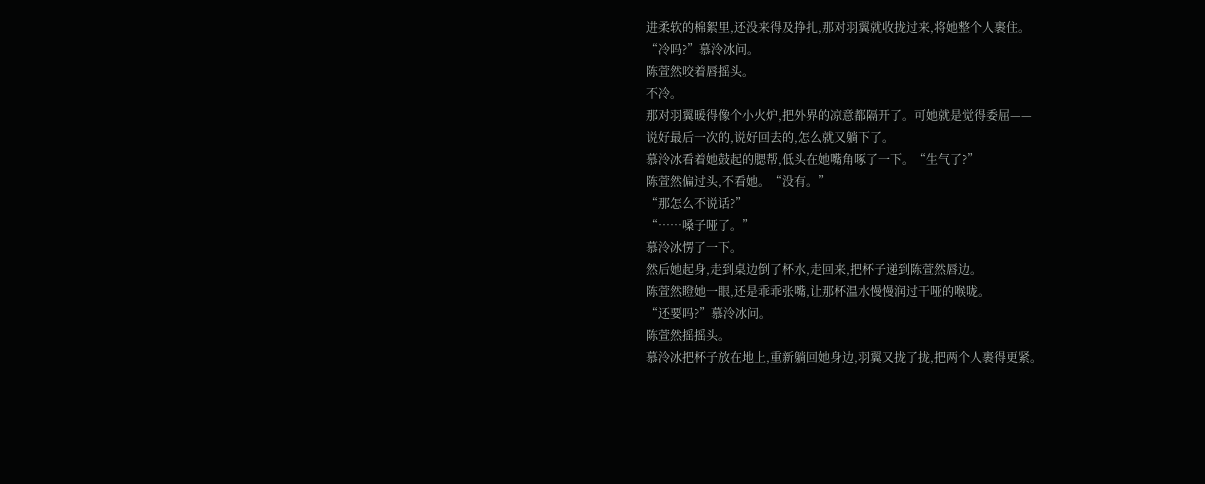进柔软的棉絮里,还没来得及挣扎,那对羽翼就收拢过来,将她整个人裹住。
“冷吗?”慕泠冰问。
陈萱然咬着唇摇头。
不冷。
那对羽翼暖得像个小火炉,把外界的凉意都隔开了。可她就是觉得委屈——
说好最后一次的,说好回去的,怎么就又躺下了。
慕泠冰看着她鼓起的腮帮,低头在她嘴角啄了一下。“生气了?”
陈萱然偏过头,不看她。“没有。”
“那怎么不说话?”
“……嗓子哑了。”
慕泠冰愣了一下。
然后她起身,走到桌边倒了杯水,走回来,把杯子递到陈萱然唇边。
陈萱然瞪她一眼,还是乖乖张嘴,让那杯温水慢慢润过干哑的喉咙。
“还要吗?”慕泠冰问。
陈萱然摇摇头。
慕泠冰把杯子放在地上,重新躺回她身边,羽翼又拢了拢,把两个人裹得更紧。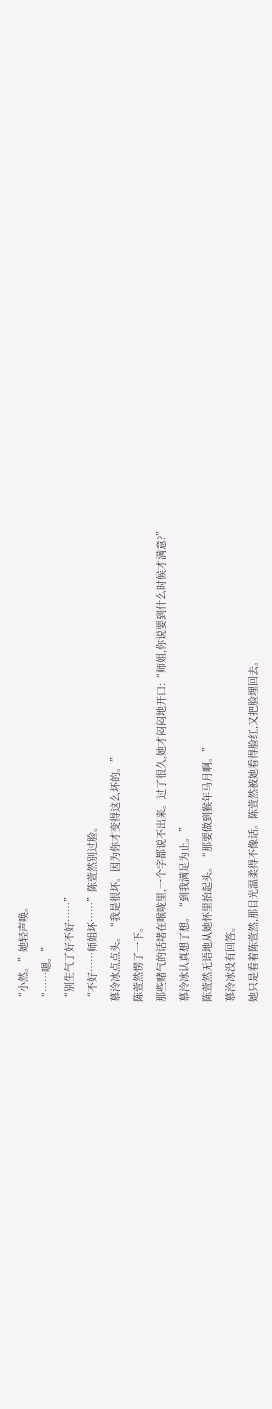“小然。”她轻声唤。
“……嗯。”
“别生气了好不好……”
“不好……师姐坏……”陈萱然别过脸。
慕泠冰点点头。“我是很坏。因为你才变得这么坏的。”
陈萱然愣了一下。
那些赌气的话堵在喉咙里,一个字都说不出来。过了很久,她才闷闷地开口:“师姐,你说要到什么时候才满意?”
慕泠冰认真想了想。“到我满足为止。”
陈萱然无语地从她怀里抬起头。“那要做到猴年马月啊。”
慕泠冰没有回答。
她只是看着陈萱然,那目光温柔得不像话。陈萱然被她看得脸红,又把脸埋回去。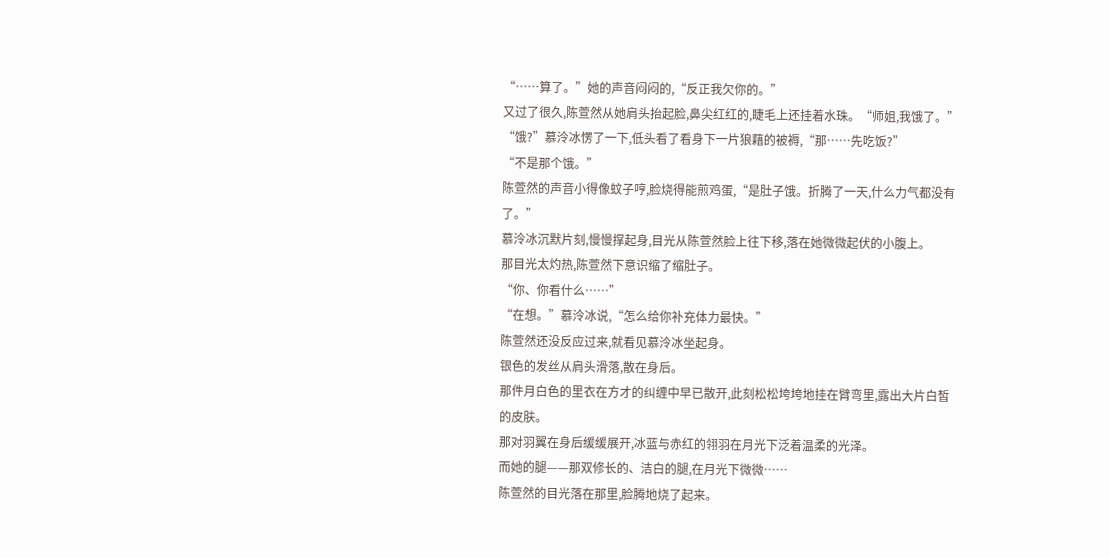“……算了。”她的声音闷闷的,“反正我欠你的。”
又过了很久,陈萱然从她肩头抬起脸,鼻尖红红的,睫毛上还挂着水珠。“师姐,我饿了。”
“饿?”慕泠冰愣了一下,低头看了看身下一片狼藉的被褥,“那……先吃饭?”
“不是那个饿。”
陈萱然的声音小得像蚊子哼,脸烧得能煎鸡蛋,“是肚子饿。折腾了一天,什么力气都没有了。”
慕泠冰沉默片刻,慢慢撑起身,目光从陈萱然脸上往下移,落在她微微起伏的小腹上。
那目光太灼热,陈萱然下意识缩了缩肚子。
“你、你看什么……”
“在想。”慕泠冰说,“怎么给你补充体力最快。”
陈萱然还没反应过来,就看见慕泠冰坐起身。
银色的发丝从肩头滑落,散在身后。
那件月白色的里衣在方才的纠缠中早已散开,此刻松松垮垮地挂在臂弯里,露出大片白皙的皮肤。
那对羽翼在身后缓缓展开,冰蓝与赤红的翎羽在月光下泛着温柔的光泽。
而她的腿——那双修长的、洁白的腿,在月光下微微……
陈萱然的目光落在那里,脸腾地烧了起来。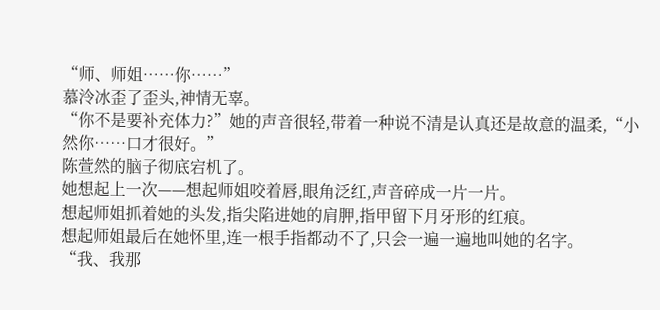“师、师姐……你……”
慕泠冰歪了歪头,神情无辜。
“你不是要补充体力?”她的声音很轻,带着一种说不清是认真还是故意的温柔,“小然你……口才很好。”
陈萱然的脑子彻底宕机了。
她想起上一次——想起师姐咬着唇,眼角泛红,声音碎成一片一片。
想起师姐抓着她的头发,指尖陷进她的肩胛,指甲留下月牙形的红痕。
想起师姐最后在她怀里,连一根手指都动不了,只会一遍一遍地叫她的名字。
“我、我那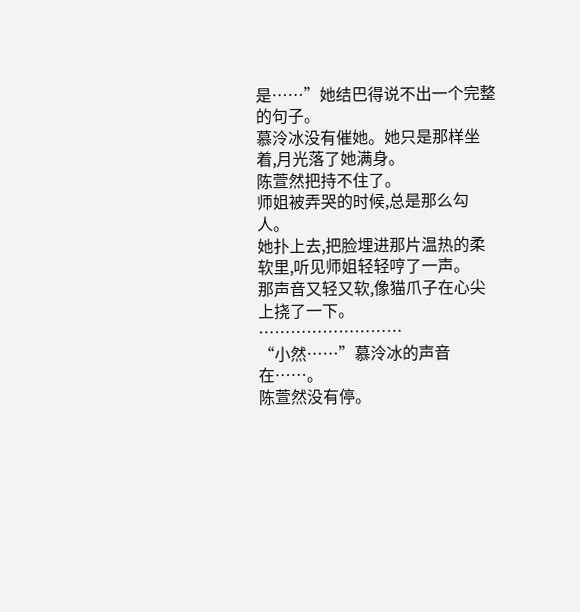是……”她结巴得说不出一个完整的句子。
慕泠冰没有催她。她只是那样坐着,月光落了她满身。
陈萱然把持不住了。
师姐被弄哭的时候,总是那么勾人。
她扑上去,把脸埋进那片温热的柔软里,听见师姐轻轻哼了一声。
那声音又轻又软,像猫爪子在心尖上挠了一下。
………………………
“小然……”慕泠冰的声音在……。
陈萱然没有停。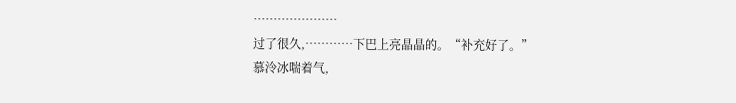…………………
过了很久,…………下巴上亮晶晶的。“补充好了。”
慕泠冰喘着气,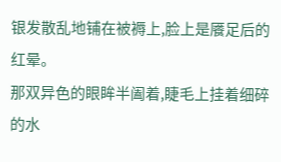银发散乱地铺在被褥上,脸上是餍足后的红晕。
那双异色的眼眸半阖着,睫毛上挂着细碎的水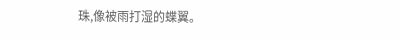珠,像被雨打湿的蝶翼。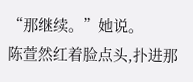“那继续。”她说。
陈萱然红着脸点头,扑进那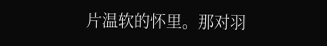片温软的怀里。那对羽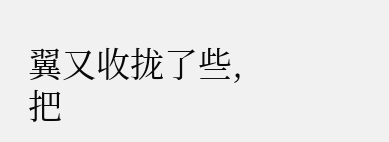翼又收拢了些,把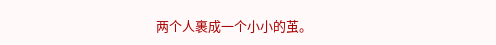两个人裹成一个小小的茧。